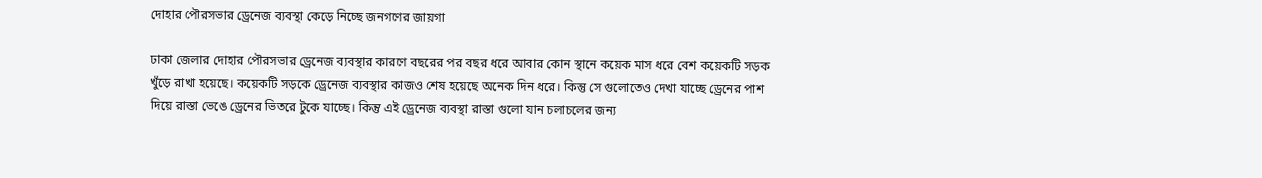দোহার পৌরসভার ড্রেনেজ ব্যবস্থা কেড়ে নিচ্ছে জনগণের জায়গা

ঢাকা জেলার দোহার পৌরসভার ড্রেনেজ ব্যবস্থার কারণে বছরের পর বছর ধরে আবার কোন স্থানে কয়েক মাস ধরে বেশ কয়েকটি সড়ক খুঁড়ে রাখা হয়েছে। কয়েকটি সড়কে ড্রেনেজ ব্যবস্থার কাজও শেষ হয়েছে অনেক দিন ধরে। কিন্তু সে গুলোতেও দেখা যাচ্ছে ড্রেনের পাশ দিয়ে রাস্তা ভেঙে ড্রেনের ভিতরে টুকে যাচ্ছে। কিন্তু এই ড্রেনেজ ব্যবস্থা রাস্তা গুলো যান চলাচলের জন্য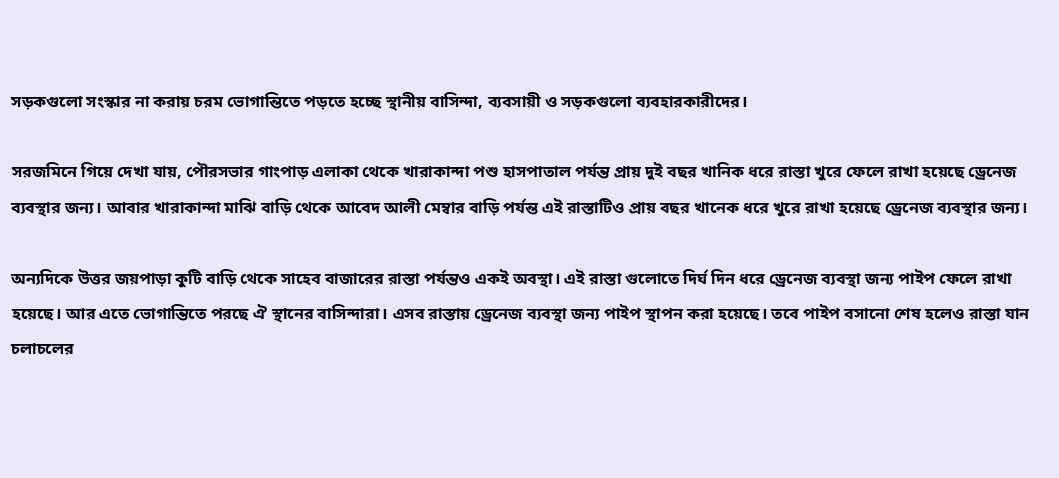সড়কগুলো সংস্কার না করায় চরম ভোগান্তিতে পড়তে হচ্ছে স্থানীয় বাসিন্দা, ব্যবসায়ী ও সড়কগুলো ব্যবহারকারীদের।

সরজমিনে গিয়ে দেখা যায়, পৌরসভার গাংপাড় এলাকা থেকে খারাকান্দা পশু হাসপাতাল পর্যন্ত প্রায় দুই বছর খানিক ধরে রাস্তা খুরে ফেলে রাখা হয়েছে ড্রেনেজ ব্যবস্থার জন্য। আবার খারাকান্দা মাঝি বাড়ি থেকে আবেদ আলী মেম্বার বাড়ি পর্যন্ত এই রাস্তাটিও প্রায় বছর খানেক ধরে খুরে রাখা হয়েছে ড্রেনেজ ব্যবস্থার জন্য।

অন্যদিকে উত্তর জয়পাড়া কুটি বাড়ি থেকে সাহেব বাজারের রাস্তা পর্যন্তও একই অবস্থা। এই রাস্তা গুলোতে দির্ঘ দিন ধরে ড্রেনেজ ব্যবস্থা জন্য পাইপ ফেলে রাখা হয়েছে। আর এতে ভোগান্তিতে পরছে ঐ স্থানের বাসিন্দারা। এসব রাস্তায় ড্রেনেজ ব্যবস্থা জন্য পাইপ স্থাপন করা হয়েছে। তবে পাইপ বসানো শেষ হলেও রাস্তা যান চলাচলের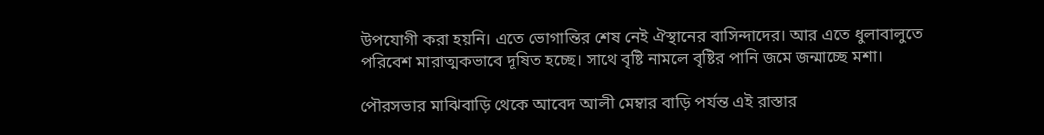উপযোগী করা হয়নি। এতে ভোগান্তির শেষ নেই ঐস্থানের বাসিন্দাদের। আর এতে ধুলাবালুতে পরিবেশ মারাত্মকভাবে দূষিত হচ্ছে। সাথে বৃষ্টি নামলে বৃষ্টির পানি জমে জন্মাচ্ছে মশা।

পৌরসভার মাঝিবাড়ি থেকে আবেদ আলী মেম্বার বাড়ি পর্যন্ত এই রাস্তার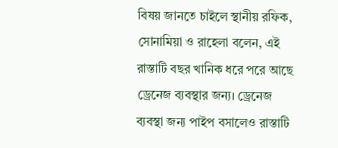বিষয় জানতে চাইলে স্থানীয় রফিক, সোনামিয়া ও রাহেলা বলেন, এই রাস্তাটি বছর খানিক ধরে পরে আছে ড্রেনেজ ব্যবস্থার জন্য। ড্রেনেজ ব্যবস্থা জন্য পাইপ বসালেও রাস্তাটি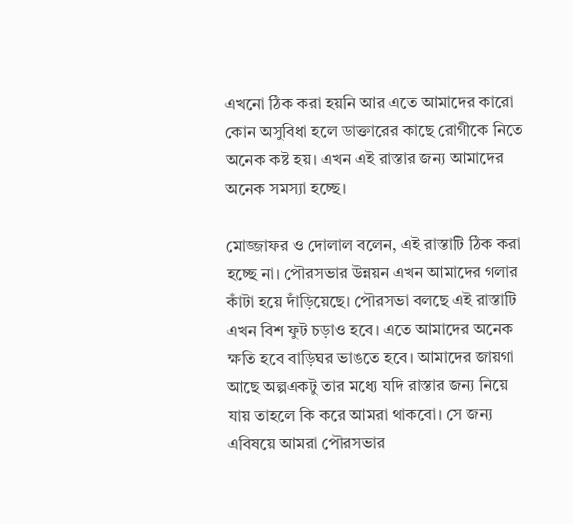এখনো ঠিক করা হয়নি আর এতে আমাদের কারো কোন অসুবিধা হলে ডাক্তারের কাছে রোগীকে নিতে অনেক কষ্ট হয়। এখন এই রাস্তার জন্য আমাদের অনেক সমস্যা হচ্ছে।

মোজ্জাফর ও দোলাল বলেন, এই রাস্তাটি ঠিক করা হচ্ছে না। পৌরসভার উন্নয়ন এখন আমাদের গলার কাঁটা হয়ে দাঁড়িয়েছে। পৌরসভা বলছে এই রাস্তাটি এখন বিশ ফুট চড়াও হবে। এতে আমাদের অনেক ক্ষতি হবে বাড়িঘর ভাঙতে হবে। আমাদের জায়গা আছে অল্পএকটু তার মধ্যে যদি রাস্তার জন্য নিয়ে যায় তাহলে কি করে আমরা থাকবো। সে জন্য এবিষয়ে আমরা পৌরসভার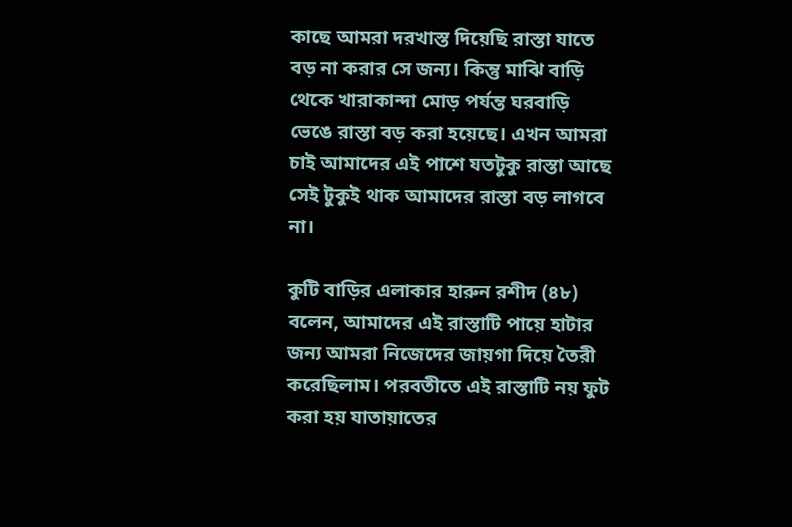কাছে আমরা দরখাস্ত দিয়েছি রাস্তা যাতে বড় না করার সে জন্য। কিন্তু মাঝি বাড়ি থেকে খারাকান্দা মোড় পর্যন্ত ঘরবাড়ি ভেঙে রাস্তা বড় করা হয়েছে। এখন আমরা চাই আমাদের এই পাশে যতটুকু রাস্তা আছে সেই টুকুই থাক আমাদের রাস্তা বড় লাগবে না।

কুটি বাড়ির এলাকার হারুন রশীদ (৪৮) বলেন, আমাদের এই রাস্তাটি পায়ে হাটার জন্য আমরা নিজেদের জায়গা দিয়ে তৈরী করেছিলাম। পরবতীতে এই রাস্তাটি নয় ফুট করা হয় যাতায়াতের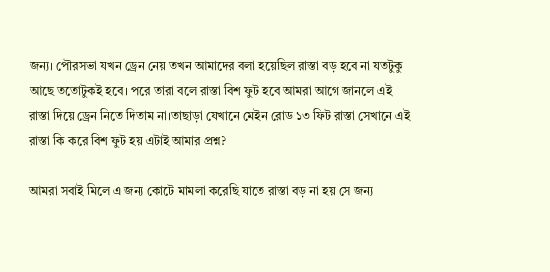জন্য। পৌরসভা যখন ড্রেন নেয় তখন আমাদের বলা হয়েছিল রাস্তা বড় হবে না যতটুকু আছে ততোটুকই হবে। পরে তারা বলে রাস্তা বিশ ফুট হবে আমরা আগে জানলে এই রাস্তা দিয়ে ড্রেন নিতে দিতাম না।তাছাড়া যেখানে মেইন রোড ১৩ ফিট রাস্তা সেখানে এই রাস্তা কি করে বিশ ফুট হয় এটাই আমার প্রশ্ন?

আমরা সবাই মিলে এ জন্য কোটে মামলা করেছি যাতে রাস্তা বড় না হয় সে জন্য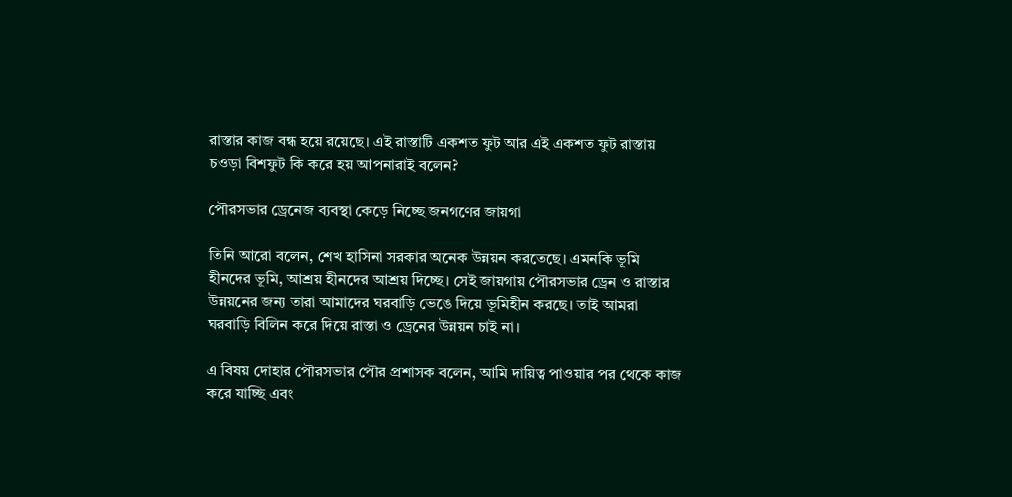রাস্তার কাজ বন্ধ হয়ে রয়েছে। এই রাস্তাটি একশত ফুট আর এই একশত ফুট রাস্তায় চওড়া বিশফুট কি করে হয় আপনারাই বলেন?

পৌরসভার ড্রেনেজ ব্যবস্থা কেড়ে নিচ্ছে জনগণের জায়গা

তিনি আরো বলেন, শেখ হাসিনা সরকার অনেক উন্নয়ন করতেছে। এমনকি ভূমি হীনদের ভূমি, আশ্রয় হীনদের আশ্রয় দিচ্ছে। সেই জায়গায় পৌরসভার ড্রেন ও রাস্তার উন্নয়নের জন্য তারা আমাদের ঘরবাড়ি ভেঙে দিয়ে ভূমিহীন করছে। তাই আমরা ঘরবাড়ি বিলিন করে দিয়ে রাস্তা ও ড্রেনের উন্নয়ন চাই না।

এ বিষয় দোহার পৌরসভার পৌর প্রশাসক বলেন, আমি দায়িত্ব পাওয়ার পর থেকে কাজ করে যাচ্ছি এবং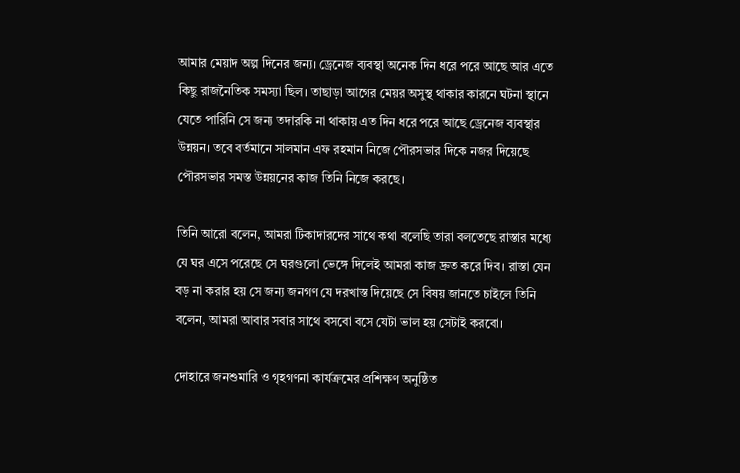আমার মেয়াদ অল্প দিনের জন্য। ড্রেনেজ ব্যবস্থা অনেক দিন ধরে পরে আছে আর এতে কিছু রাজনৈতিক সমস্যা ছিল। তাছাড়া আগের মেয়র অসুস্থ থাকার কারনে ঘটনা স্থানে যেতে পারিনি সে জন্য তদারকি না থাকায় এত দিন ধরে পরে আছে ড্রেনেজ ব্যবস্থার উন্নয়ন। তবে বর্তমানে সালমান এফ রহমান নিজে পৌরসভার দিকে নজর দিয়েছে পৌরসভার সমস্ত উন্নয়নের কাজ তিনি নিজে করছে।

তিনি আরো বলেন, আমরা টিকাদারদের সাথে কথা বলেছি তারা বলতেছে রাস্তার মধ্যে যে ঘর এসে পরেছে সে ঘরগুলো ভেঙ্গে দিলেই আমরা কাজ দ্রুত করে দিব। রাস্তা যেন বড় না করার হয় সে জন্য জনগণ যে দরখাস্ত দিয়েছে সে বিষয় জানতে চাইলে তিনি বলেন, আমরা আবার সবার সাথে বসবো বসে যেটা ভাল হয় সেটাই করবো।

দোহারে জনশুমারি ও গৃহগণনা কার্যক্রমের প্রশিক্ষণ অনুষ্ঠিত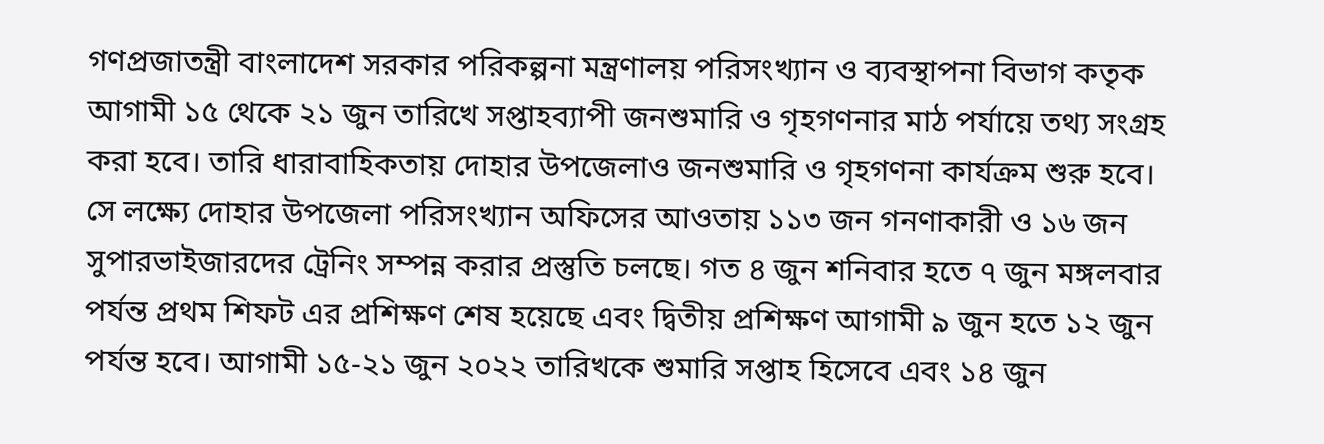গণপ্রজাতন্ত্রী বাংলাদেশ সরকার পরিকল্পনা মন্ত্রণালয় পরিসংখ্যান ও ব্যবস্থাপনা বিভাগ কতৃক আগামী ১৫ থেকে ২১ জুন তারিখে সপ্তাহব্যাপী জনশুমারি ও গৃহগণনার মাঠ পর্যায়ে তথ্য সংগ্রহ করা হবে। তারি ধারাবাহিকতায় দোহার উপজেলাও জনশুমারি ও গৃহগণনা কার্যক্রম শুরু হবে। সে লক্ষ্যে দোহার উপজেলা পরিসংখ্যান অফিসের আওতায় ১১৩ জন গনণাকারী ও ১৬ জন সুপারভাইজারদের ট্রেনিং সম্পন্ন করার প্রস্তুতি চলছে। গত ৪ জুন শনিবার হতে ৭ জুন মঙ্গলবার পর্যন্ত প্রথম শিফট এর প্রশিক্ষণ শেষ হয়েছে এবং দ্বিতীয় প্রশিক্ষণ আগামী ৯ জুন হতে ১২ জুন পর্যন্ত হবে। আগামী ১৫-২১ জুন ২০২২ তারিখকে শুমারি সপ্তাহ হিসেবে এবং ১৪ জুন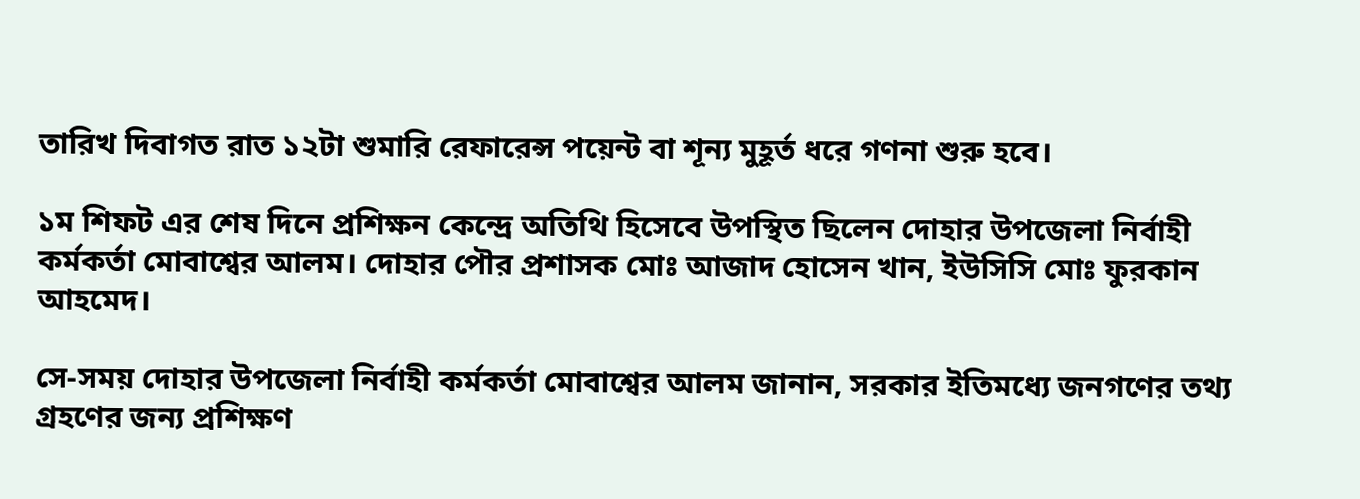তারিখ দিবাগত রাত ১২টা শুমারি রেফারেন্স পয়েন্ট বা শূন্য মুহূর্ত ধরে গণনা শুরু হবে।

১ম শিফট এর শেষ দিনে প্রশিক্ষন কেন্দ্রে অতিথি হিসেবে উপস্থিত ছিলেন দোহার উপজেলা নির্বাহী কর্মকর্তা মোবাশ্বের আলম। দোহার পৌর প্রশাসক মোঃ আজাদ হোসেন খান, ইউসিসি মোঃ ফুরকান আহমেদ।

সে-সময় দোহার উপজেলা নির্বাহী কর্মকর্তা মোবাশ্বের আলম জানান, সরকার ইতিমধ্যে জনগণের তথ্য গ্রহণের জন্য প্রশিক্ষণ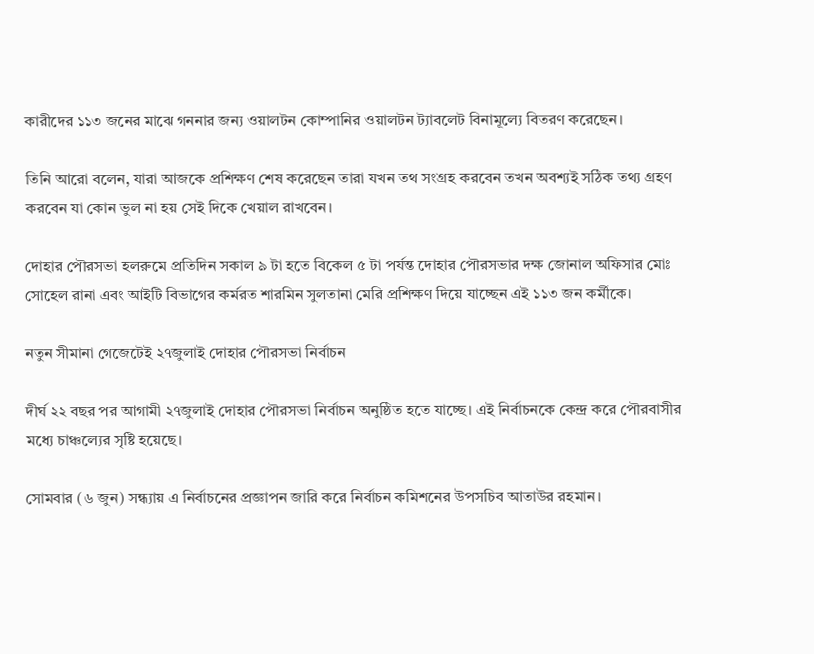কারীদের ১১৩ জনের মাঝে গননার জন্য ওয়ালটন কোম্পানির ওয়ালটন ট্যাবলেট বিনামূল্যে বিতরণ করেছেন।

তিনি আরো বলেন, যারা আজকে প্রশিক্ষণ শেষ করেছেন তারা যখন তথ সংগ্রহ করবেন তখন অবশ্যই সঠিক তথ্য গ্রহণ করবেন যা কোন ভুল না হয় সেই দিকে খেয়াল রাখবেন।

দোহার পৌরসভা হলরুমে প্রতিদিন সকাল ৯ টা হতে বিকেল ৫ টা পর্যন্ত ‌দোহার পৌরসভার দক্ষ জোনাল অ‌ফিসার মোঃ সোহেল রানা এবং আইটি বিভাগের কর্মরত শারমিন সুলতানা মেরি প্রশিক্ষণ দিয়ে যাচ্ছেন এই ১১৩ জন কর্মীকে।

নতুন সীমানা গেজেটেই ২৭জুলাই দোহার পৌরসভা নির্বাচন

দীর্ঘ ২২ বছর পর আগামী ২৭জুলাই দোহার পৌরসভা নির্বাচন অনুষ্ঠিত হতে যাচ্ছে। এই নির্বাচনকে কেন্দ্র করে পৌরবাসীর মধ্যে চাঞ্চল্যের সৃষ্টি হয়েছে।

সোমবার (৬ জুন) সন্ধ্যায় এ নির্বাচনের প্রজ্ঞাপন জারি করে নির্বাচন কমিশনের উপসচিব আতাউর রহমান।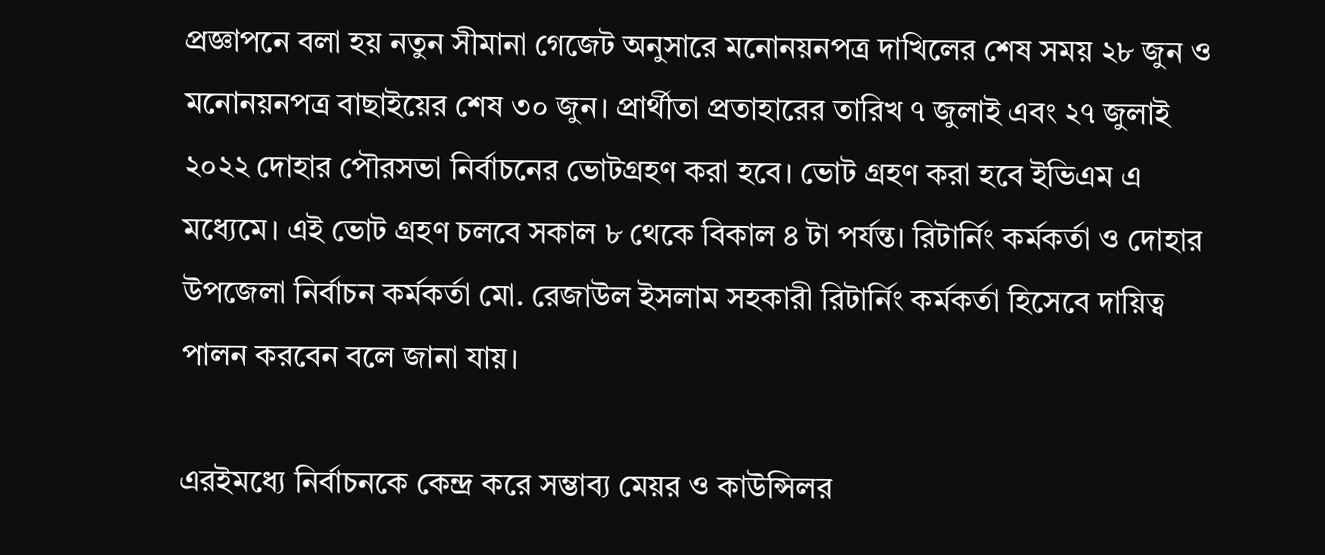প্রজ্ঞাপনে বলা হয় নতুন সীমানা গেজেট অনুসারে মনোনয়নপত্র দাখিলের শেষ সময় ২৮ জুন ও মনোনয়নপত্র বাছাইয়ের শেষ ৩০ জুন। প্রার্থীতা প্রতাহারের তারিখ ৭ জুলাই এবং ২৭ জুলাই ২০২২ দোহার পৌরসভা নির্বাচনের ভোটগ্রহণ করা হবে। ভোট গ্রহণ করা হবে ইভিএম এ মধ্যেমে। এই ভোট গ্রহণ চলবে সকাল ৮ থেকে বিকাল ৪ টা পর্যন্ত। রিটার্নিং কর্মকর্তা ও দোহার উপজেলা নির্বাচন কর্মকর্তা মো. রেজাউল ইসলাম সহকারী রিটার্নিং কর্মকর্তা হিসেবে দায়িত্ব পালন করবেন বলে জানা যায়।

এরইমধ্যে নির্বাচনকে কেন্দ্র করে সম্ভাব্য মেয়র ও কাউন্সিলর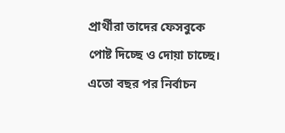প্রার্থীরা তাদের ফেসবুকে পোষ্ট দিচ্ছে ও দোয়া চাচ্ছে। এতো বছর পর নির্বাচন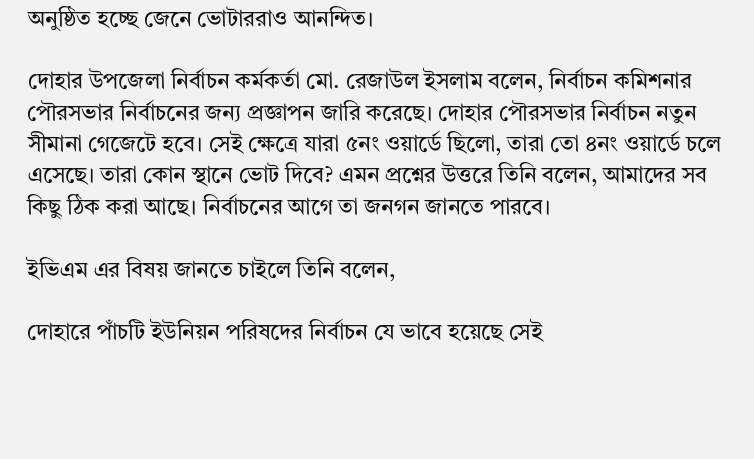অনুষ্ঠিত হচ্ছে জেনে ভোটাররাও আনন্দিত।

দোহার উপজেলা নির্বাচন কর্মকর্তা মো. রেজাউল ইসলাম বলেন, নির্বাচন কমিশনার পৌরসভার নির্বাচনের জন্য প্রজ্ঞাপন জারি করেছে। দোহার পৌরসভার নির্বাচন নতুন সীমানা গেজেটে হবে। সেই ক্ষেত্রে যারা ৫নং ওয়ার্ডে ছিলো, তারা তো ৪নং ওয়ার্ডে চলে এসেছে। তারা কোন স্থানে ভোট দিবে? এমন প্রশ্নের উত্তরে তিনি বলেন, আমাদের সব কিছু ঠিক করা আছে। নির্বাচনের আগে তা জনগন জানতে পারবে।

ইভিএম এর বিষয় জানতে চাইলে তিনি বলেন,

দোহারে পাঁচটি ইউনিয়ন পরিষদের নির্বাচন যে ভাবে হয়েছে সেই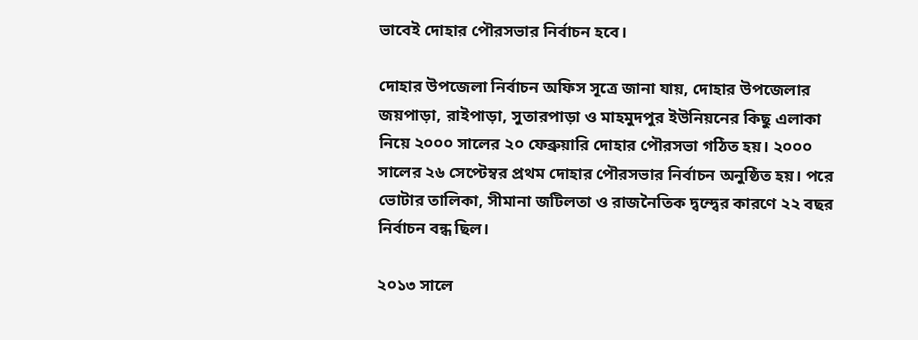ভাবেই দোহার পৌরসভার নির্বাচন হবে।

দোহার উপজেলা নির্বাচন অফিস সূত্রে জানা যায়, দোহার উপজেলার জয়পাড়া, রাইপাড়া, সুতারপাড়া ও মাহমুদপুর ইউনিয়নের কিছু এলাকা নিয়ে ২০০০ সালের ২০ ফেব্রুয়ারি দোহার পৌরসভা গঠিত হয়। ২০০০ সালের ২৬ সেপ্টেম্বর প্রথম দোহার পৌরসভার নির্বাচন অনুষ্ঠিত হয়। পরে ভোটার তালিকা, সীমানা জটিলতা ও রাজনৈতিক দ্বন্দ্বের কারণে ২২ বছর নির্বাচন বন্ধ ছিল।

২০১৩ সালে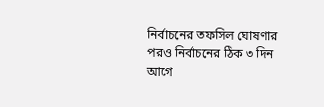নির্বাচনের তফসিল ঘোষণার পরও নির্বাচনের ঠিক ৩ দিন আগে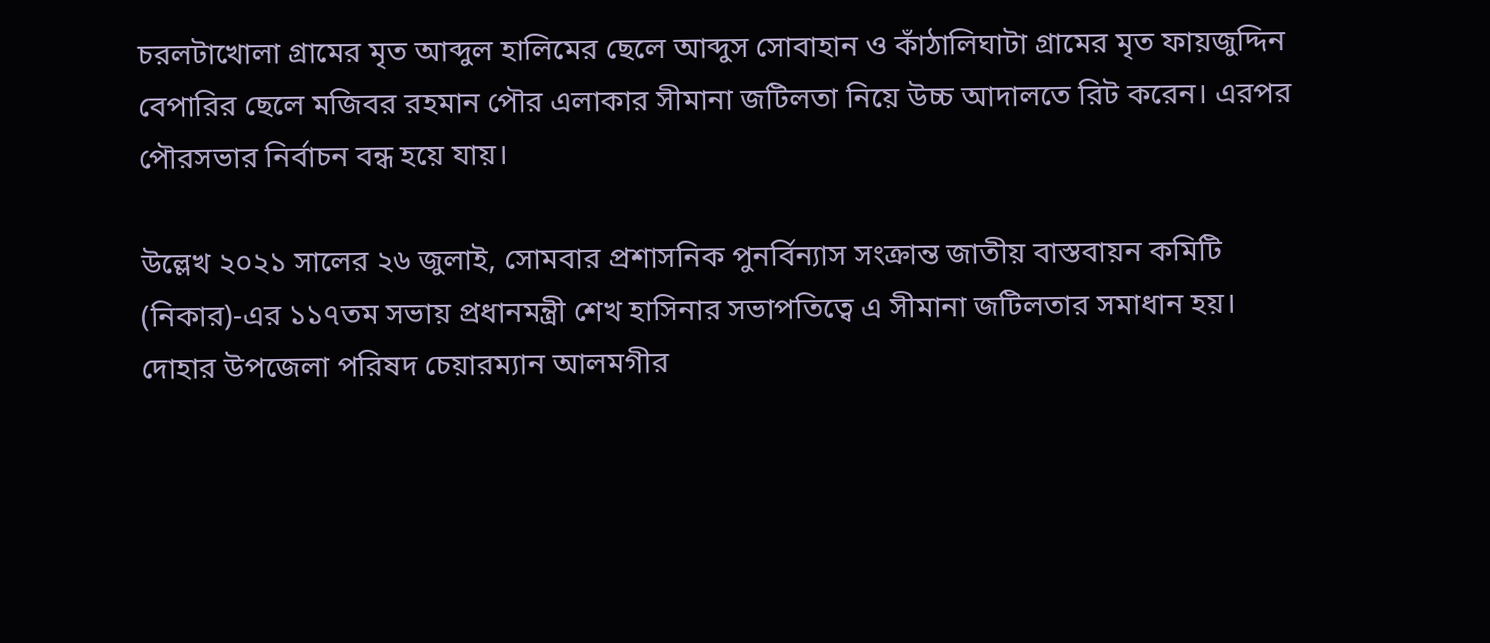চরলটাখোলা গ্রামের মৃত আব্দুল হালিমের ছেলে আব্দুস সোবাহান ও কাঁঠালিঘাটা গ্রামের মৃত ফায়জুদ্দিন বেপারির ছেলে মজিবর রহমান পৌর এলাকার সীমানা জটিলতা নিয়ে উচ্চ আদালতে রিট করেন। এরপর পৌরসভার নির্বাচন বন্ধ হয়ে যায়।

উল্লেখ ২০২১ সালের ২৬ জুলাই, সোমবার প্রশাসনিক পুনর্বিন্যাস সংক্রান্ত জাতীয় বাস্তবায়ন কমিটি (নিকার)-এর ১১৭তম সভায় প্রধানমন্ত্রী শেখ হাসিনার সভাপতিত্বে এ সীমানা জটিলতার সমাধান হয়। দোহার উপজেলা পরিষদ চেয়ারম্যান আলমগীর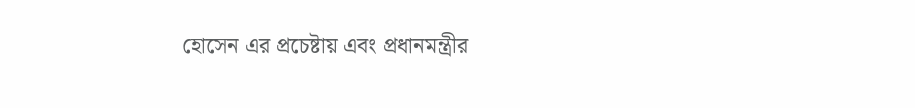হোসেন এর প্রচেষ্টায় এবং প্রধানমন্ত্রীর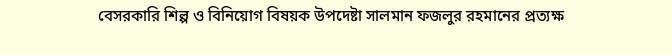বেসরকারি শিল্প ও বিনিয়োগ বিষয়ক উপদেষ্টা সালমান ফজলুর রহমানের প্রত্যক্ষ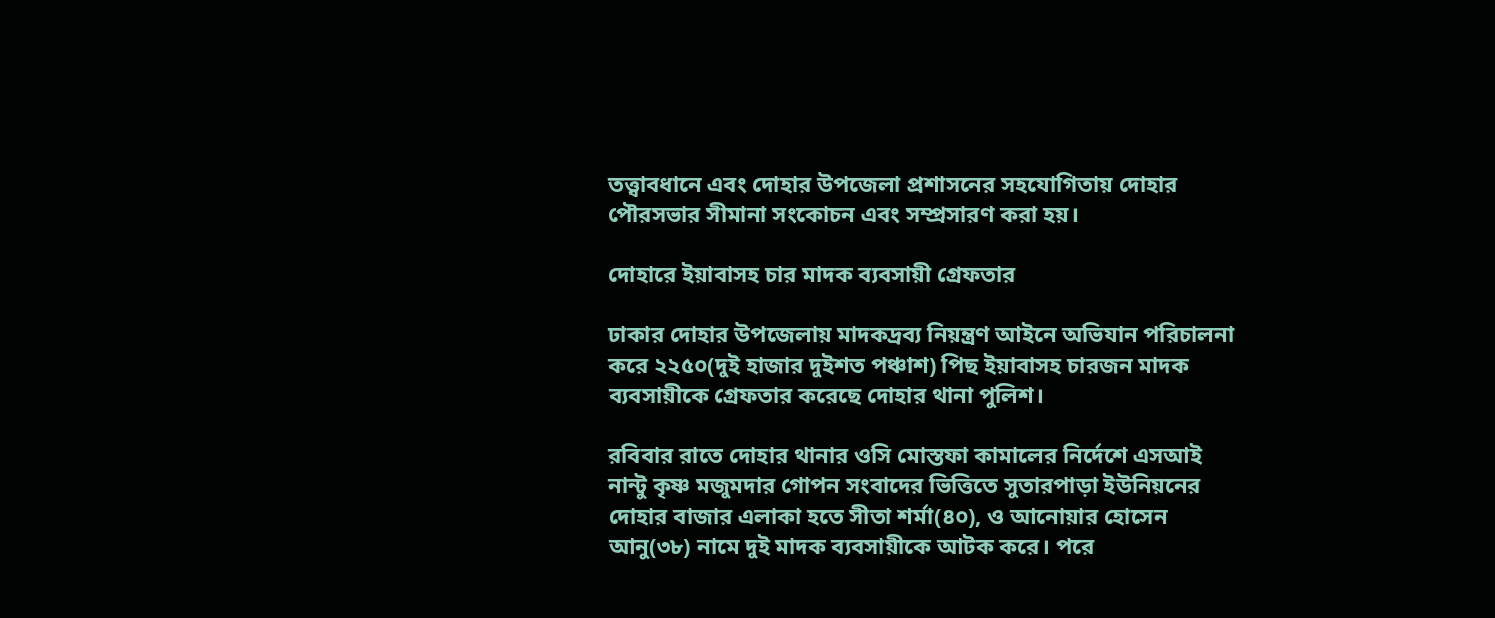তত্ত্বাবধানে এবং দোহার উপজেলা প্রশাসনের সহযোগিতায় দোহার পৌরসভার সীমানা সংকোচন এবং সম্প্রসারণ করা হয়।

দোহারে ইয়াবাসহ চার মাদক ব্যবসায়ী গ্রেফতার

ঢাকার দোহার উপজেলায় মাদকদ্রব্য নিয়ন্ত্রণ আইনে অভিযান পরিচালনা করে ২২৫০(দুই হাজার দুইশত পঞ্চাশ) পিছ ইয়াবাসহ চারজন মাদক ব্যবসায়ীকে গ্রেফতার করেছে দোহার থানা পুলিশ।

রবিবার রাতে দোহার থানার ওসি মোস্তফা কামালের নির্দেশে এসআই নান্টু কৃষ্ণ মজুমদার গোপন সংবাদের ভিত্তিতে সুতারপাড়া ইউনিয়নের দোহার বাজার এলাকা হতে সীতা শর্মা(৪০), ও আনোয়ার হোসেন আনু(৩৮) নামে দুই মাদক ব্যবসায়ীকে আটক করে। পরে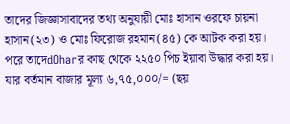তাদের জিজ্ঞাসাবাদের তথ্য অনুযায়ী মোঃ হাসান ওরফে চায়না হাসান(২৩) ও মোঃ ফিরোজ রহমান(৪৫) কে আটক করা হয়। পরে তাদেdOharর কাছ থেকে ২২৫০ পিচ ইয়াবা উদ্ধার করা হয়। যার বর্তমান বাজার মূল্য ৬,৭৫,০০০/= (ছয়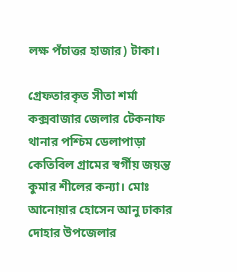লক্ষ পঁচাত্তর হাজার) টাকা।

গ্রেফতারকৃত সীতা শর্মা কক্সবাজার জেলার টেকনাফ থানার পশ্চিম ডেলাপাড়া কেতিবিল গ্রামের স্বর্গীয় জয়ন্ত কুমার শীলের কন্যা। মোঃ আনোয়ার হোসেন আনু ঢাকার দোহার উপজেলার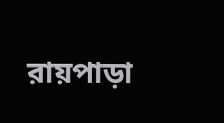রায়পাড়া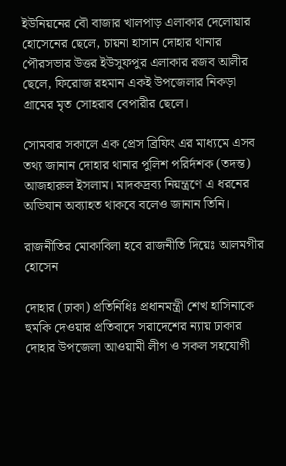ইউনিয়নের বৌ বাজার খালপাড় এলাকার দেলোয়ার হোসেনের ছেলে, চায়না হাসান দোহার থানার পৌরসভার উত্তর ইউসুফপুর এলাকার রজব আলীর ছেলে, ফিরোজ রহমান একই উপজেলার নিকড়া গ্রামের মৃত সোহরাব বেপারীর ছেলে।

সোমবার সকালে এক প্রেস ব্রিফিং এর মাধ্যমে এসব তথ্য জানান দোহার থানার পুলিশ পরির্দশক (তদন্ত) আজহারুল ইসলাম। মাদকদ্রব্য নিয়ন্ত্রণে এ ধরনের অভিযান অব্যাহত থাকবে বলেও জানান তিনি।

রাজনীতির মোকাবিলা হবে রাজনীতি দিয়েঃ আলমগীর হোসেন

দোহার (ঢাকা) প্রতিনিধিঃ প্রধানমন্ত্রী শেখ হাসিনাকে হুমকি দেওয়ার প্রতিবাদে সরাদেশের ন্যায় ঢাকার দোহার উপজেলা আওয়ামী লীগ ও সকল সহযোগী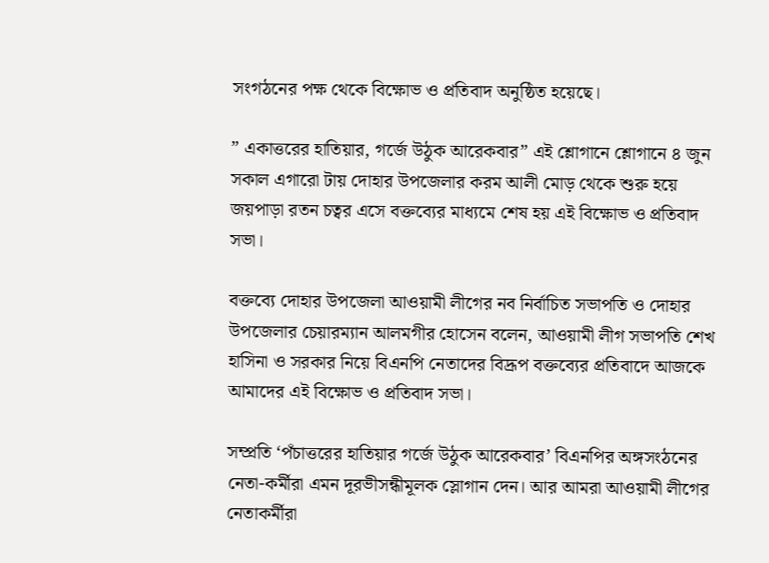সংগঠনের পক্ষ থেকে বিক্ষোভ ও প্রতিবাদ অনুষ্ঠিত হয়েছে।

” একাত্তরের হাতিয়ার, গর্জে উঠুক আরেকবার” এই শ্লোগানে শ্লোগানে ৪ জুন সকাল এগারো টায় দোহার উপজেলার করম আলী মোড় থেকে শুরু হয়ে জয়পাড়া রতন চত্বর এসে বক্তব্যের মাধ্যমে শেষ হয় এই বিক্ষোভ ও প্রতিবাদ সভা।

বক্তব্যে দোহার উপজেলা আওয়ামী লীগের নব নির্বাচিত সভাপতি ও দোহার উপজেলার চেয়ারম্যান আলমগীর হোসেন বলেন, আওয়ামী লীগ সভাপতি শেখ হাসিনা ও সরকার নিয়ে বিএনপি নেতাদের বিদ্রূপ বক্তব্যের প্রতিবাদে আজকে আমাদের এই বিক্ষোভ ও প্রতিবাদ সভা।

সম্প্রতি ‘পঁচাত্তরের হাতিয়ার গর্জে উঠুক আরেকবার’ বিএনপির অঙ্গসংঠনের নেতা-কর্মীরা এমন দূরভীসন্ধীমূলক স্লোগান দেন। আর আমরা আওয়ামী লীগের নেতাকর্মীরা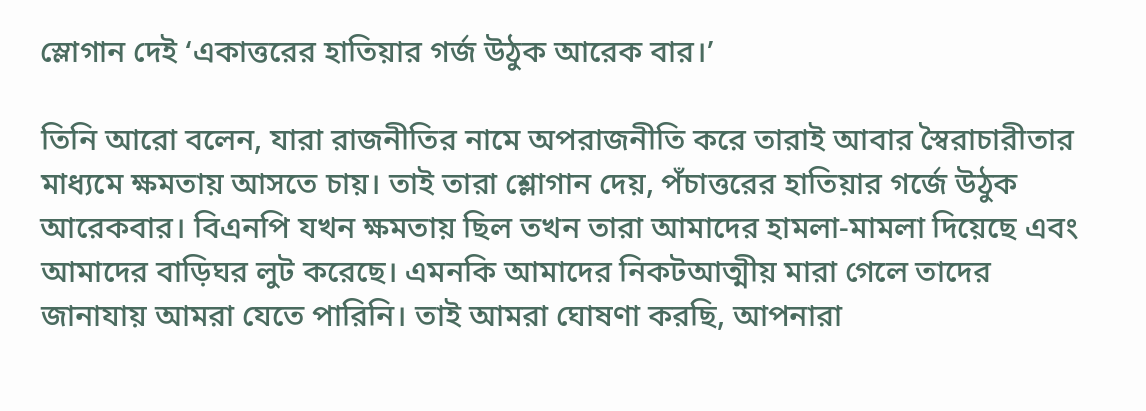স্লোগান দেই ‘একাত্তরের হাতিয়ার গর্জ উঠুক আরেক বার।’

তিনি আরো বলেন, যারা রাজনীতির নামে অপরাজনীতি করে তারাই আবার স্বৈরাচারীতার মাধ্যমে ক্ষমতায় আসতে চায়। তাই তারা শ্লোগান দেয়, পঁচাত্তরের হাতিয়ার গর্জে উঠুক আরেকবার। বিএনপি যখন ক্ষমতায় ছিল তখন তারা আমাদের হামলা-মামলা দিয়েছে এবং আমাদের বাড়িঘর লুট করেছে। এমনকি আমাদের নিকটআত্মীয় মারা গেলে তাদের জানাযায় আমরা যেতে পারিনি। তাই আমরা ঘোষণা করছি, আপনারা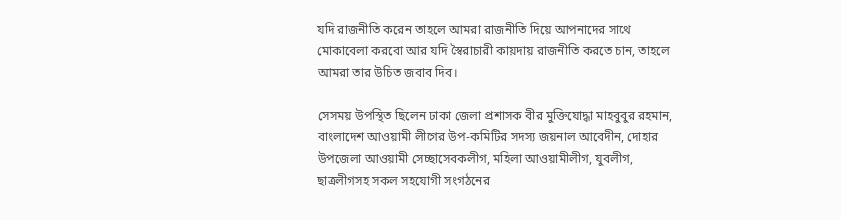যদি রাজনীতি করেন তাহলে আমরা রাজনীতি দিয়ে আপনাদের সাথে মোকাবেলা করবো আর যদি স্বৈরাচারী কায়দায় রাজনীতি করতে চান, তাহলে আমরা তার উচিত জবাব দিব।

সেসময় উপস্থিত ছিলেন ঢাকা জেলা প্রশাসক বীর মুক্তিযোদ্ধা মাহবুবুর রহমান, বাংলাদেশ আওয়ামী লীগের উপ-কমিটির সদস্য জয়নাল আবেদীন, দোহার উপজেলা আওয়ামী সেচ্ছাসেবকলীগ, মহিলা আওয়ামীলীগ, যুবলীগ, ছাত্রলীগসহ সকল সহযোগী সংগঠনের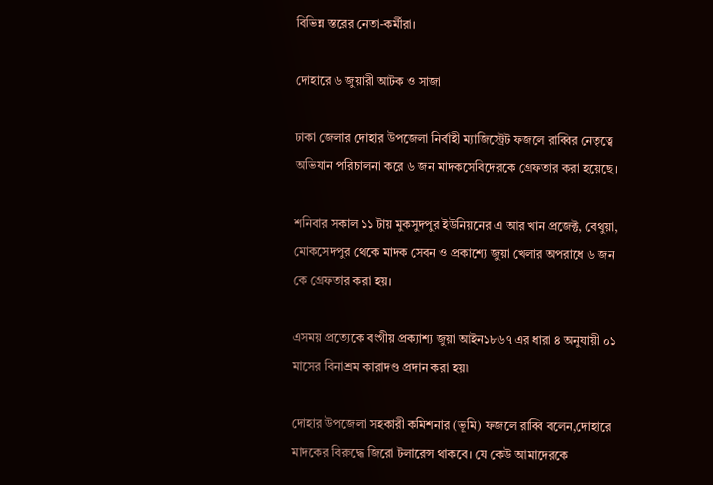বিভিন্ন স্তরের নেতা-কর্মীরা।

দোহারে ৬ জুয়ারী আটক ও সাজা

ঢাকা জেলার দোহার উপজেলা নির্বাহী ম্যাজিস্ট্রেট ফজলে রাব্বির নেতৃত্বে অভিযান পরিচালনা করে ৬ জন মাদকসেবিদেরকে গ্রেফতার করা হয়েছে।

শনিবার সকাল ১১ টায় মুকসুদপুর ইউনিয়নের এ আর খান প্রজেক্ট, বেথুয়া, মোকসেদপুর থেকে মাদক সেবন ও প্রকাশ্যে জুয়া খেলার অপরাধে ৬ জন কে গ্রেফতার করা হয়।

এসময় প্রত্যেকে বংগীয় প্রক্যাশ্য জুয়া আইন১৮৬৭ এর ধারা ৪ অনুযায়ী ০১ মাসের বিনাশ্রম কারাদণ্ড প্রদান করা হয়৷

দোহার উপজেলা সহকারী কমিশনার (ভূমি) ফজলে রাব্বি বলেন,দোহারে মাদকের বিরুদ্ধে জিরো টলারেন্স থাকবে। যে কেউ আমাদেরকে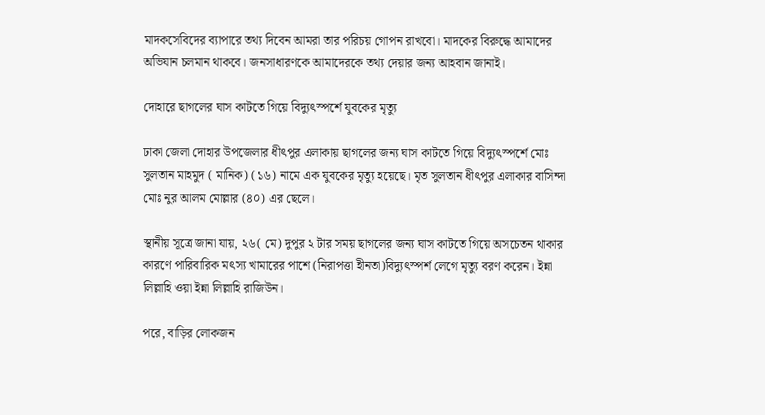মাদকসেবিদের ব্যাপারে তথ্য দিবেন আমরা তার পরিচয় গোপন রাখবো। মাদকের বিরুদ্ধে আমাদের অভিযান চলমান থাকবে। জনসাধারণকে আমাদেরকে তথ্য দেয়ার জন্য আহবান জানাই।

দোহারে ছাগলের ঘাস কাটতে গিয়ে বিদ্যুৎস্পর্শে যুবকের মৃত্যু

ঢাকা জেলা দোহার উপজেলার ধীৎপুর এলাকায় ছাগলের জন্য ঘাস কাটতে গিয়ে বিদ্যুৎস্পর্শে মোঃ সুলতান মাহমুদ ( মানিক) (১৬) নামে এক যুবকের মৃত্যু হয়েছে। মৃত সুলতান ধীৎপুর এলাকার বাসিন্দা মোঃ নুর আলম মোল্লার (৪০) এর ছেলে।

স্থানীয় সূত্রে জানা যায়, ২৬( মে) দুপুর ২ টার সময় ছাগলের জন্য ঘাস কাটতে গিয়ে অসচেতন থাকার কারণে পারিবারিক মৎস্য খামারের পাশে (নিরাপত্তা হীনতা)বিদ্যুৎস্পর্শ লেগে মৃত্যু বরণ করেন। ইন্না লিল্লাহি ওয়া ইন্না লিল্লাহি রাজিউন।

পরে, বাড়ির লোকজন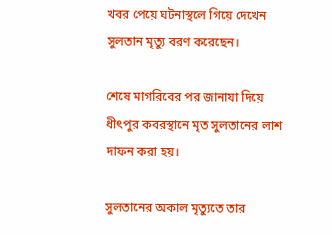খবর পেয়ে ঘটনাস্থলে গিয়ে দেখেন সুলতান মৃত্যু বরণ করেছেন।

শেষে মাগরিবের পর জানাযা দিয়ে ধীৎপুর কবরস্থানে মৃত সুলতানের লাশ দাফন করা হয়।

সুলতানের অকাল মৃত্যুতে তার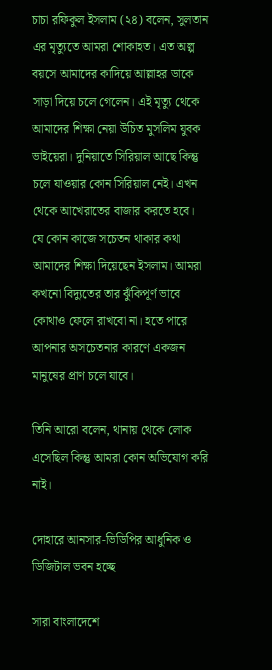চাচা রফিকুল ইসলাম (২৪) বলেন, সুলতান এর মৃত্যুতে আমরা শোকাহত। এত অল্প বয়সে আমাদের কাদিয়ে আল্লাহর ডাকে সাড়া দিয়ে চলে গেলেন। এই মৃত্যু থেকে আমাদের শিক্ষা নেয়া উচিত মুসলিম যুবক ভাইয়েরা। দুনিয়াতে সিরিয়াল আছে কিন্তু চলে যাওয়ার কোন সিরিয়াল নেই। এখন থেকে আখেরাতের বাজার করতে হবে।
যে কোন কাজে সচেতন থাকার কথা আমাদের শিক্ষা দিয়েছেন ইসলাম। আমরা কখনো বিদ্যুতের তার ঝুঁকিপূর্ণ ভাবে কোথাও ফেলে রাখবো না। হতে পারে আপনার অসচেতনার কারণে একজন মানুষের প্রাণ চলে যাবে।

তিনি আরো বলেন, থানায় থেকে লোক এসেছিল কিন্তু আমরা কোন অভিযোগ করি নাই।

দোহারে আনসার-ভিডিপির আধুনিক ও ডিজিটাল ভবন হচ্ছে

সারা বাংলাদেশে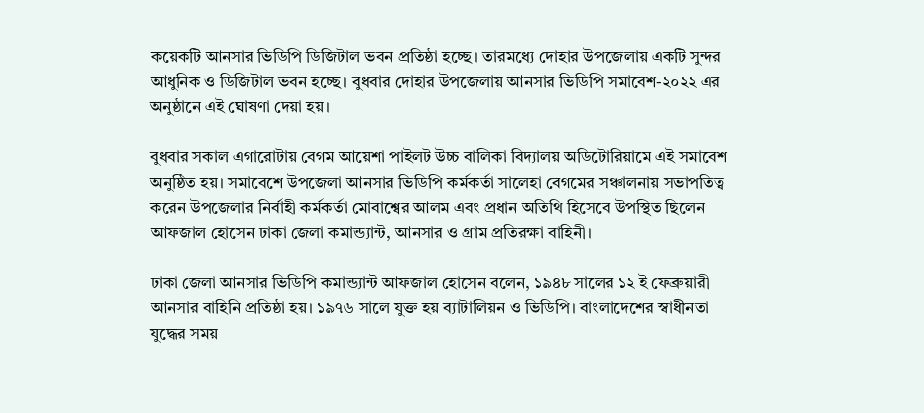কয়েকটি আনসার ভিডিপি ডিজিটাল ভবন প্রতিষ্ঠা হচ্ছে। তারমধ্যে দোহার উপজেলায় একটি সুন্দর আধুনিক ও ডিজিটাল ভবন হচ্ছে। বুধবার দোহার উপজেলায় আনসার ভিডিপি সমাবেশ-২০২২ এর অনুষ্ঠানে এই ঘোষণা দেয়া হয়।

বুধবার সকাল এগারোটায় বেগম আয়েশা পাইলট উচ্চ বালিকা বিদ্যালয় অডিটোরিয়ামে এই সমাবেশ অনুষ্ঠিত হয়। সমাবেশে উপজেলা আনসার ভিডিপি কর্মকর্তা সালেহা বেগমের সঞ্চালনায় সভাপতিত্ব করেন উপজেলার নির্বাহী কর্মকর্তা মোবাশ্বের আলম এবং প্রধান অতিথি হিসেবে উপস্থিত ছিলেন আফজাল হোসেন ঢাকা জেলা কমান্ড্যান্ট, আনসার ও গ্রাম প্রতিরক্ষা বাহিনী।

ঢাকা জেলা আনসার ভিডিপি কমান্ড্যান্ট আফজাল হোসেন বলেন, ১৯৪৮ সালের ১২ ই ফেব্রুয়ারী আনসার বাহিনি প্রতিষ্ঠা হয়। ১৯৭৬ সালে যুক্ত হয় ব্যাটালিয়ন ও ভিডিপি। বাংলাদেশের স্বাধীনতা যুদ্ধের সময়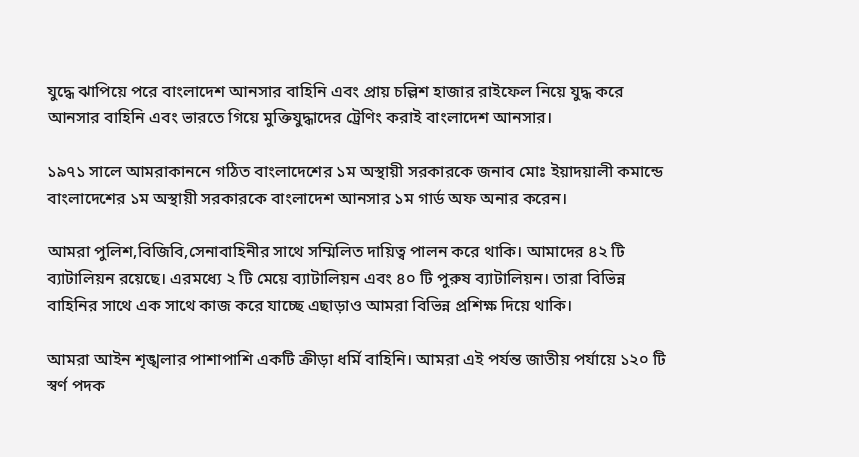যুদ্ধে ঝাপিয়ে পরে বাংলাদেশ আনসার বাহিনি এবং প্রায় চল্লিশ হাজার রাইফেল নিয়ে যুদ্ধ করে আনসার বাহিনি এবং ভারতে গিয়ে মুক্তিযুদ্ধাদের ট্রেণিং করাই বাংলাদেশ আনসার।

১৯৭১ সালে আমরাকাননে গঠিত বাংলাদেশের ১ম অস্থায়ী সরকারকে জনাব মোঃ ইয়াদয়ালী কমান্ডে বাংলাদেশের ১ম অস্থায়ী সরকারকে বাংলাদেশ আনসার ১ম গার্ড অফ অনার করেন।

আমরা পুলিশ,বিজিবি,সেনাবাহিনীর সাথে সম্মিলিত দায়িত্ব পালন করে থাকি। আমাদের ৪২ টি ব্যাটালিয়ন রয়েছে। এরমধ্যে ২ টি মেয়ে ব্যাটালিয়ন এবং ৪০ টি পুরুষ ব্যাটালিয়ন। তারা বিভিন্ন বাহিনির সাথে এক সাথে কাজ করে যাচ্ছে এছাড়াও আমরা বিভিন্ন প্রশিক্ষ দিয়ে থাকি।

আমরা আইন শৃঙ্খলার পাশাপাশি একটি ক্রীড়া ধর্মি বাহিনি। আমরা এই পর্যন্ত জাতীয় পর্যায়ে ১২০ টি স্বর্ণ পদক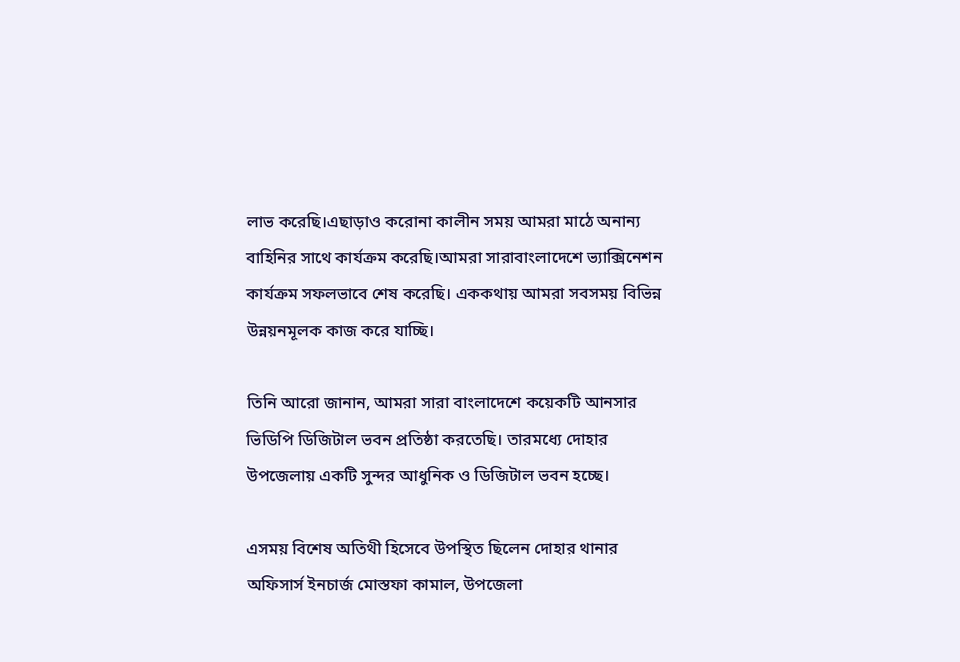লাভ করেছি।এছাড়াও করোনা কালীন সময় আমরা মাঠে অনান্য বাহিনির সাথে কার্যক্রম করেছি।আমরা সারাবাংলাদেশে ভ্যাক্সিনেশন কার্যক্রম সফলভাবে শেষ করেছি। এককথায় আমরা সবসময় বিভিন্ন উন্নয়নমূলক কাজ করে যাচ্ছি।

তিনি আরো জানান, আমরা সারা বাংলাদেশে কয়েকটি আনসার ভিডিপি ডিজিটাল ভবন প্রতিষ্ঠা করতেছি। তারমধ্যে দোহার উপজেলায় একটি সুন্দর আধুনিক ও ডিজিটাল ভবন হচ্ছে।

এসময় বিশেষ অতিথী হিসেবে উপস্থিত ছিলেন দোহার থানার অফিসার্স ইনচার্জ মোস্তফা কামাল, উপজেলা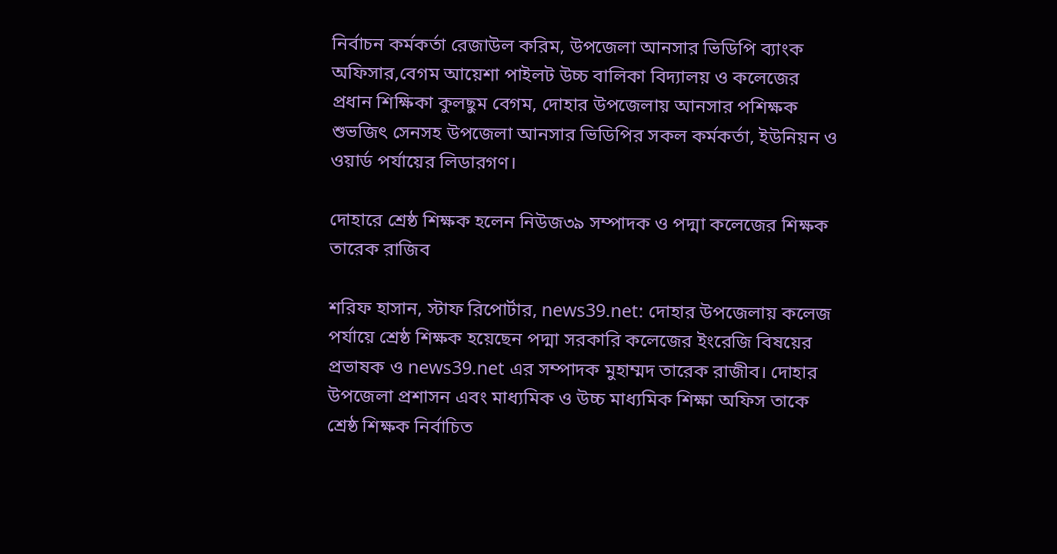নির্বাচন কর্মকর্তা রেজাউল করিম, উপজেলা আনসার ভিডিপি ব্যাংক অফিসার,বেগম আয়েশা পাইলট উচ্চ বালিকা বিদ্যালয় ও কলেজের প্রধান শিক্ষিকা কুলছুম বেগম, দোহার উপজেলায় আনসার পশিক্ষক শুভজিৎ সেনসহ উপজেলা আনসার ভিডিপির সকল কর্মকর্তা, ইউনিয়ন ও ওয়ার্ড পর্যায়ের লিডারগণ।

দোহারে শ্রেষ্ঠ শিক্ষক হলেন নিউজ৩৯ সম্পাদক ও পদ্মা কলেজের শিক্ষক তারেক রাজিব

শরিফ হাসান, স্টাফ রিপোর্টার, news39.net: দোহার উপজেলায় কলেজ পর্যায়ে শ্রেষ্ঠ শিক্ষক হয়েছেন পদ্মা সরকারি কলেজের ইংরেজি বিষয়ের প্রভাষক ও news39.net এর সম্পাদক মুহাম্মদ তারেক রাজীব। দোহার উপজেলা প্রশাসন এবং মাধ্যমিক ও উচ্চ মাধ্যমিক শিক্ষা অফিস তাকে শ্রেষ্ঠ শিক্ষক নির্বাচিত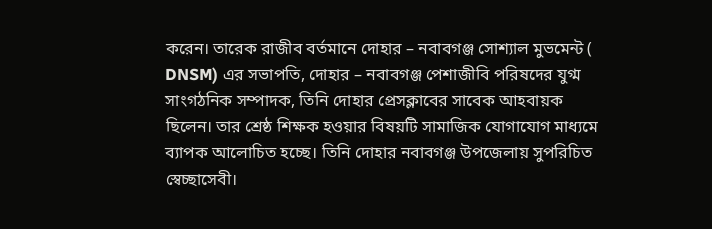করেন। তারেক রাজীব বর্তমানে দোহার – নবাবগঞ্জ সোশ্যাল মুভমেন্ট ( DNSM) এর সভাপতি, দোহার – নবাবগঞ্জ পেশাজীবি পরিষদের যুগ্ম সাংগঠনিক সম্পাদক, তিনি দোহার প্রেসক্লাবের সাবেক আহবায়ক ছিলেন। তার শ্রেষ্ঠ শিক্ষক হওয়ার বিষয়টি সামাজিক যোগাযোগ মাধ্যমে ব্যাপক আলোচিত হচ্ছে। তিনি দোহার নবাবগঞ্জ উপজেলায় সুপরিচিত স্বেচ্ছাসেবী।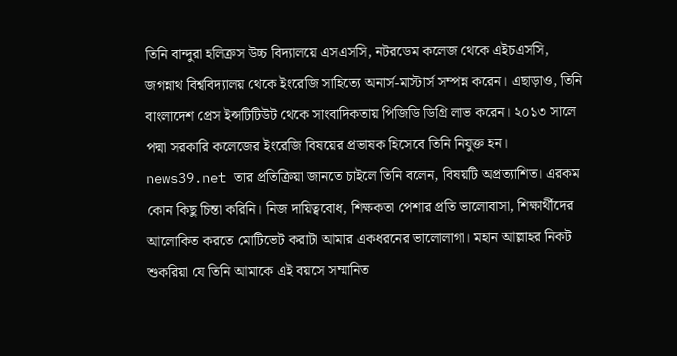তিনি বান্দুরা হলিক্রস উচ্চ বিদ্যালয়ে এসএসসি, নটরডেম কলেজ থেকে এইচএসসি, জগন্নাথ বিশ্ববিদ্যালয় থেকে ইংরেজি সাহিত্যে অনার্স-মাস্টার্স সম্পন্ন করেন। এছাড়াও, তিনি বাংলাদেশ প্রেস ইন্সটিটিউট থেকে সাংবাদিকতায় পিজিডি ডিগ্রি লাভ করেন। ২০১৩ সালে পদ্মা সরকারি কলেজের ইংরেজি বিষয়ের প্রভাষক হিসেবে তিনি নিযুক্ত হন।
news39.net তার প্রতিক্রিয়া জানতে চাইলে তিনি বলেন, বিষয়টি অপ্রত্যাশিত। এরকম কোন কিছু চিন্তা করিনি। নিজ দায়িত্ববোধ, শিক্ষকতা পেশার প্রতি ভালোবাসা, শিক্ষার্থীদের আলোকিত করতে মোটিভেট করাটা আমার একধরনের ভালোলাগা। মহান আল্লাহর নিকট শুকরিয়া যে তিনি আমাকে এই বয়সে সম্মানিত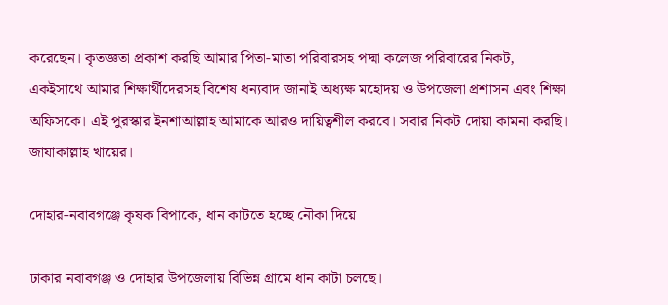করেছেন। কৃতজ্ঞতা প্রকাশ করছি আমার পিতা-মাতা পরিবারসহ পদ্মা কলেজ পরিবারের নিকট, একইসাথে আমার শিক্ষার্থীদেরসহ বিশেষ ধন্যবাদ জানাই অধ্যক্ষ মহোদয় ও উপজেলা প্রশাসন এবং শিক্ষা অফিসকে। এই পুরস্কার ইনশাআল্লাহ আমাকে আরও দায়িত্বশীল করবে। সবার নিকট দোয়া কামনা করছি। জাযাকাল্লাহ খায়ের।

দোহার-নবাবগঞ্জে কৃষক বিপাকে, ধান কাটতে হচ্ছে নৌকা দিয়ে

ঢাকার নবাবগঞ্জ ও দোহার উপজেলায় বিভিন্ন গ্রামে ধান কাটা চলছে।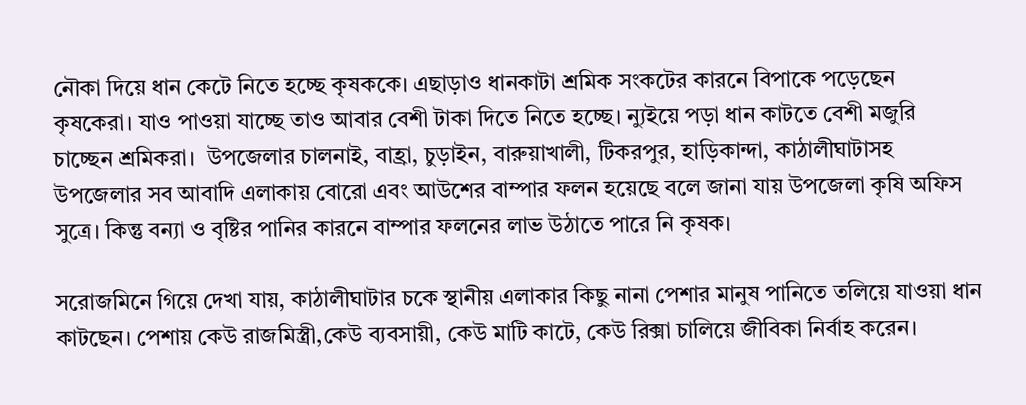নৌকা দিয়ে ধান কেটে নিতে হচ্ছে কৃষককে। এছাড়াও ধানকাটা শ্রমিক সংকটের কারনে বিপাকে পড়েছেন কৃষকেরা। যাও পাওয়া যাচ্ছে তাও আবার বেশী টাকা দিতে নিতে হচ্ছে। ন্যুইয়ে পড়া ধান কাটতে বেশী মজুরি চাচ্ছেন শ্রমিকরা।  উপজেলার চালনাই, বাহ্রা, চুড়াইন, বারুয়াখালী, টিকরপুর, হাড়িকান্দা, কাঠালীঘাটাসহ উপজেলার সব আবাদি এলাকায় বোরো এবং আউশের বাম্পার ফলন হয়েছে বলে জানা যায় উপজেলা কৃষি অফিস সুত্রে। কিন্তু বন্যা ও বৃষ্টির পানির কারনে বাম্পার ফলনের লাভ উঠাতে পারে নি কৃষক।

সরোজমিনে গিয়ে দেখা যায়, কাঠালীঘাটার চকে স্থানীয় এলাকার কিছু নানা পেশার মানুষ পানিতে তলিয়ে যাওয়া ধান কাটছেন। পেশায় কেউ রাজমিস্ত্রী,কেউ ব্যবসায়ী, কেউ মাটি কাটে, কেউ রিক্সা চালিয়ে জীবিকা নির্বাহ করেন।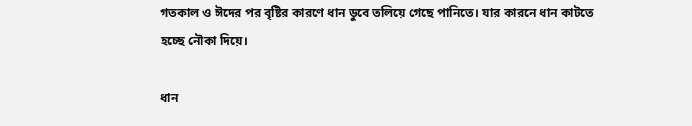গতকাল ও ঈদের পর বৃষ্টির কারণে ধান ডুবে তলিয়ে গেছে পানিতে। যার কারনে ধান কাটতে হচ্ছে নৌকা দিয়ে।

ধান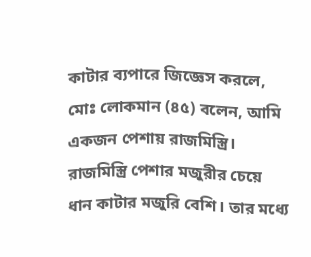কাটার ব্যপারে জিজ্ঞেস করলে, মোঃ লোকমান (৪৫) বলেন, আমি একজন পেশায় রাজমিস্ত্রি। রাজমিস্ত্রি পেশার মজুরীর চেয়ে ধান কাটার মজুরি বেশি। তার মধ্যে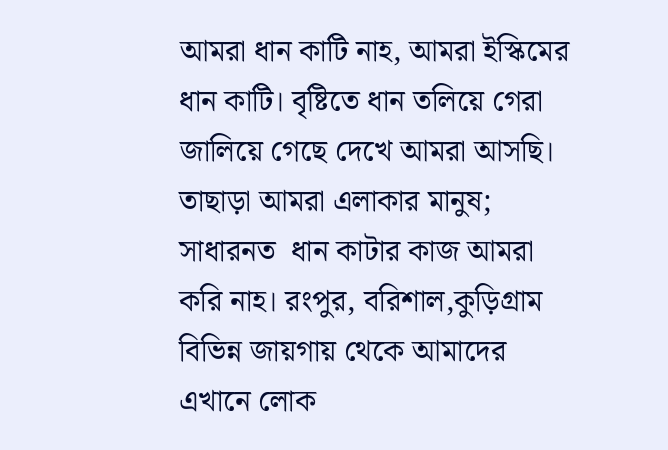আমরা ধান কাটি নাহ, আমরা ইস্কিমের ধান কাটি। বৃষ্টিতে ধান তলিয়ে গেরা জালিয়ে গেছে দেখে আমরা আসছি। তাছাড়া আমরা এলাকার মানুষ; সাধারনত  ধান কাটার কাজ আমরা করি নাহ। রংপুর, বরিশাল,কুড়িগ্রাম বিভিন্ন জায়গায় থেকে আমাদের এখানে লোক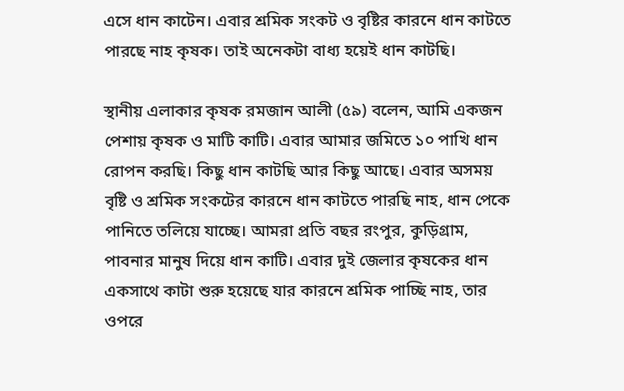এসে ধান কাটেন। এবার শ্রমিক সংকট ও বৃষ্টির কারনে ধান কাটতে পারছে নাহ কৃষক। তাই অনেকটা বাধ্য হয়েই ধান কাটছি।

স্থানীয় এলাকার কৃষক রমজান আলী (৫৯) বলেন, আমি একজন পেশায় কৃষক ও মাটি কাটি। এবার আমার জমিতে ১০ পাখি ধান রোপন করছি। কিছু ধান কাটছি আর কিছু আছে। এবার অসময় বৃষ্টি ও শ্রমিক সংকটের কারনে ধান কাটতে পারছি নাহ, ধান পেকে পানিতে তলিয়ে যাচ্ছে। আমরা প্রতি বছর রংপুর, কুড়িগ্রাম, পাবনার মানুষ দিয়ে ধান কাটি। এবার দুই জেলার কৃষকের ধান একসাথে কাটা শুরু হয়েছে যার কারনে শ্রমিক পাচ্ছি নাহ, তার ওপরে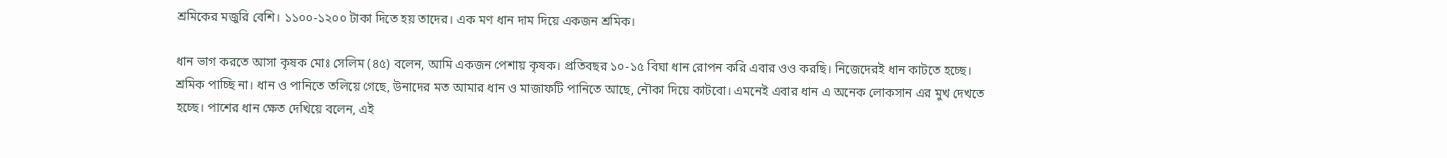শ্রমিকের মজুরি বেশি। ১১০০-১২০০ টাকা দিতে হয় তাদের। এক মণ ধান দাম দিয়ে একজন শ্রমিক।

ধান ভাগ করতে আসা কৃষক মোঃ সেলিম (৪৫) বলেন, আমি একজন পেশায় কৃষক। প্রতিবছর ১০-১৫ বিঘা ধান রোপন করি এবার ওও করছি। নিজেদেরই ধান কাটতে হচ্ছে। শ্রমিক পাচ্ছি না। ধান ও পানিতে তলিয়ে গেছে, উনাদের মত আমার ধান ও মাজাফটি পানিতে আছে, নৌকা দিয়ে কাটবো। এমনেই এবার ধান এ অনেক লোকসান এর মুখ দেখতে হচ্ছে। পাশের ধান ক্ষেত দেখিয়ে বলেন, এই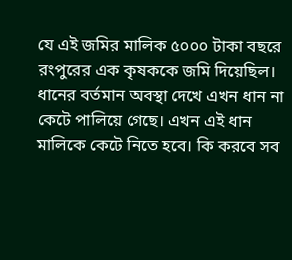যে এই জমির মালিক ৫০০০ টাকা বছরে রংপুরের এক কৃষককে জমি দিয়েছিল। ধানের বর্তমান অবস্থা দেখে এখন ধান না কেটে পালিয়ে গেছে। এখন এই ধান মালিকে কেটে নিতে হবে। কি করবে সব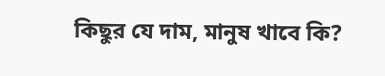কিছুর যে দাম, মানুষ খাবে কি?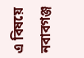এ বিষয়ে নবাবগঞ্জ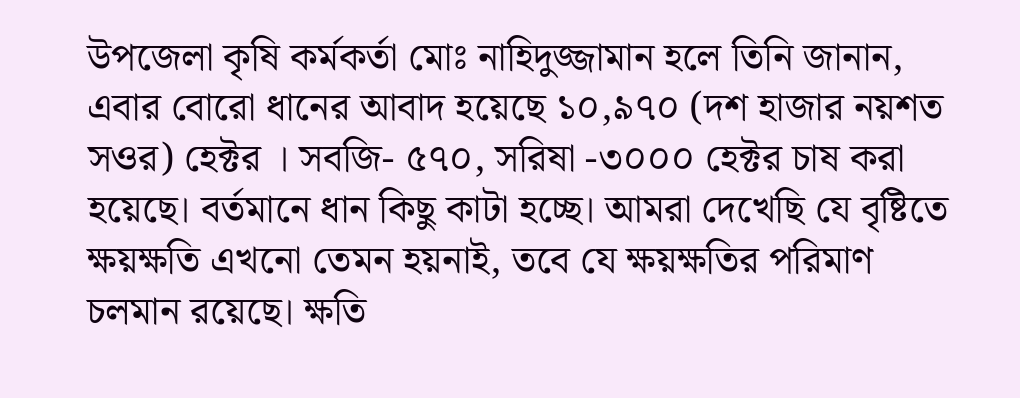উপজেলা কৃষি কর্মকর্তা মোঃ নাহিদুজ্জামান হলে তিনি জানান, এবার বোরো ধানের আবাদ হয়েছে ১০,৯৭০ (দশ হাজার নয়শত সওর) হেক্টর । সবজি- ৫৭০, সরিষা -৩০০০ হেক্টর চাষ করা হয়েছে। বর্তমানে ধান কিছু কাটা হচ্ছে। আমরা দেখেছি যে বৃষ্টিতে ক্ষয়ক্ষতি এখনো তেমন হয়নাই, তবে যে ক্ষয়ক্ষতির পরিমাণ চলমান রয়েছে। ক্ষতি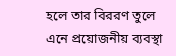হলে তার বিররণ তুলে এনে প্রয়োজনীয় ব্যবস্থা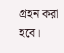গ্রহন করা হবে।